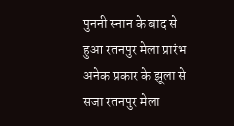पुननी स्नान के बाद से हुआ रतनपुर मेला प्रारंभ अनेक प्रकार के झूला से सजा रतनपुर मेला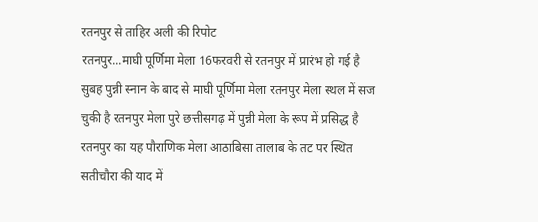रतनपुर से ताहिर अली की रिपोट
रतनपुर...माघी पूर्णिमा मेला 16फरवरी से रतनपुर में प्रारंभ हो गई है सुबह पुन्नी स्नान के बाद से माघी पूर्णिमा मेला रतनपुर मेला स्थल में सज चुकी है रतनपुर मेला पुरे छत्तीसगढ़ में पुन्नी मेला के रूप में प्रसिद्ध है रतनपुर का यह पौराणिक मेला आठाबिसा तालाब के तट पर स्थित सतीचौरा की याद में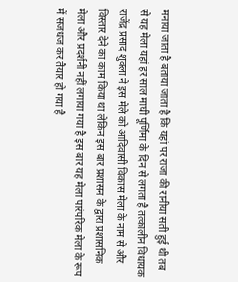मनाया जाता है बताया जाता है कि यहां पर राजा की रानीया सती हुई थी तब से यह मेला यहां हर साल माघी पूर्णिमा के दिन से लगता है तत्कालीन विधायक राजेंद्र प्रसाद शुक्ला ने इस मेले को आदिवासी विकास मेला के नाम से और विस्तार देने का काम किया था लेकिन इस बार प्रशासन के द्वारा प्रशासनिक मेला और प्रदर्शनी नहीं लगाया गया है इस बार यह मेला पारंपरिक मेला के रूप में सजधज कर तैयार हो गया है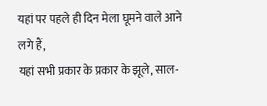यहां पर पहले ही दिन मेला घूमने वाले आने लगे हैं,
यहां सभी प्रकार के प्रकार के झूले, साल-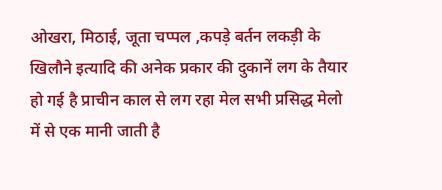ओखरा, मिठाई, जूता चप्पल ,कपड़े बर्तन लकड़ी के खिलौने इत्यादि की अनेक प्रकार की दुकानें लग के तैयार हो गई है प्राचीन काल से लग रहा मेल सभी प्रसिद्ध मेलो में से एक मानी जाती है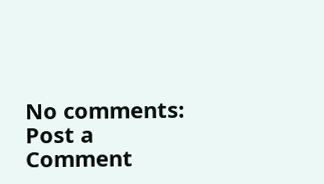No comments:
Post a Comment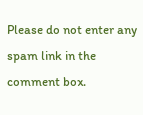Please do not enter any spam link in the comment box.